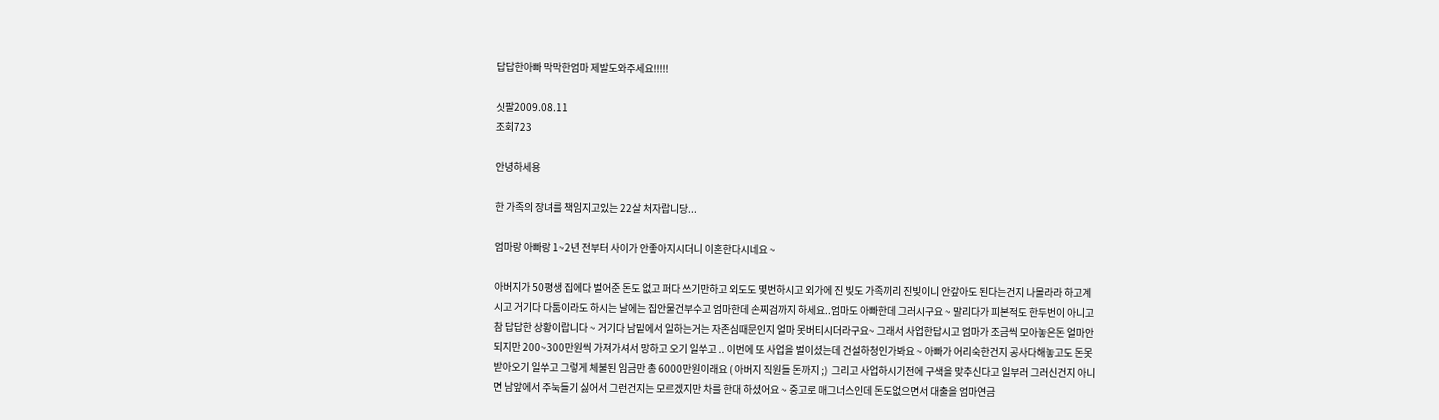답답한아빠 막막한엄마 제발도와주세요!!!!!

싯팔2009.08.11
조회723

안녕하세용

한 가족의 장녀를 책임지고있는 22살 처자랍니당...

엄마랑 아빠랑 1~2년 전부터 사이가 안좋아지시더니 이혼한다시네요 ~

아버지가 50평생 집에다 벌어준 돈도 없고 퍼다 쓰기만하고 외도도 몇번하시고 외가에 진 빚도 가족끼리 진빚이니 안갚아도 된다는건지 나몰라라 하고계시고 거기다 다툼이라도 하시는 날에는 집안물건부수고 엄마한데 손찌검까지 하세요..엄마도 아빠한데 그러시구요 ~ 말리다가 피본적도 한두번이 아니고 참 답답한 상황이랍니다 ~ 거기다 남밑에서 일하는거는 자존심때문인지 얼마 못버티시더라구요~ 그래서 사업한답시고 엄마가 조금씩 모아놓은돈 얼마안되지만 200~300만원씩 가져가셔서 망하고 오기 일쑤고 .. 이번에 또 사업을 벌이셨는데 건설하청인가봐요 ~ 아빠가 어리숙한건지 공사다해놓고도 돈못받아오기 일쑤고 그렇게 체불된 임금만 총 6000만원이래요 ( 아버지 직원들 돈까지 ;)  그리고 사업하시기전에 구색을 맞추신다고 일부러 그러신건지 아니면 남앞에서 주눅들기 싫어서 그런건지는 모르겠지만 차를 한대 하셨어요 ~ 중고로 매그너스인데 돈도없으면서 대출을 엄마연금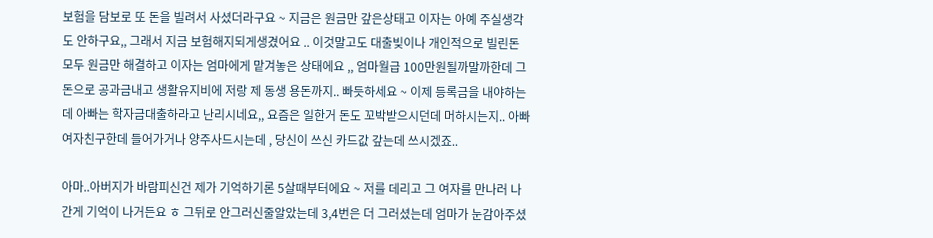보험을 담보로 또 돈을 빌려서 사셨더라구요 ~ 지금은 원금만 갚은상태고 이자는 아예 주실생각도 안하구요,, 그래서 지금 보험해지되게생겼어요 .. 이것말고도 대출빚이나 개인적으로 빌린돈 모두 원금만 해결하고 이자는 엄마에게 맡겨놓은 상태에요 ,, 엄마월급 100만원될까말까한데 그돈으로 공과금내고 생활유지비에 저랑 제 동생 용돈까지.. 빠듯하세요 ~ 이제 등록금을 내야하는데 아빠는 학자금대출하라고 난리시네요,, 요즘은 일한거 돈도 꼬박받으시던데 머하시는지.. 아빠 여자친구한데 들어가거나 양주사드시는데 , 당신이 쓰신 카드값 갚는데 쓰시겠죠..

아마..아버지가 바람피신건 제가 기억하기론 5살때부터에요 ~ 저를 데리고 그 여자를 만나러 나간게 기억이 나거든요 ㅎ 그뒤로 안그러신줄알았는데 3,4번은 더 그러셨는데 엄마가 눈감아주셨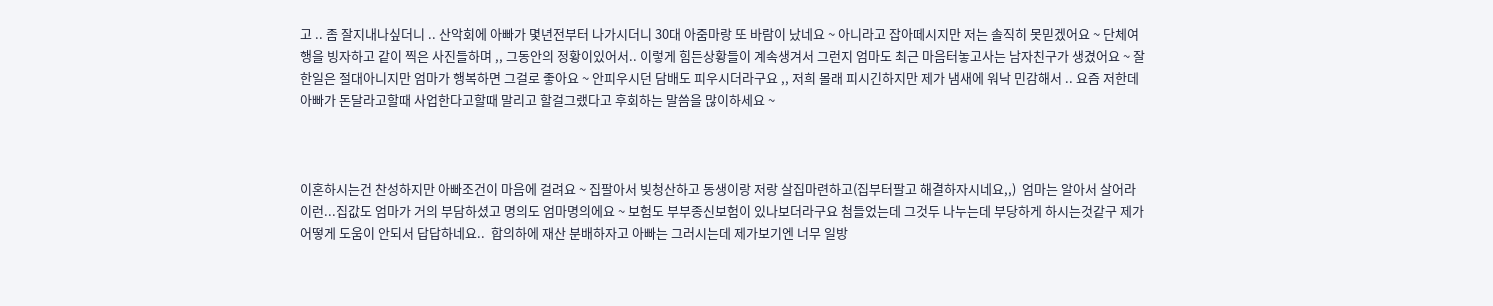고 .. 좀 잘지내나싶더니 .. 산악회에 아빠가 몇년전부터 나가시더니 30대 아줌마랑 또 바람이 났네요 ~ 아니라고 잡아떼시지만 저는 솔직히 못믿겠어요 ~ 단체여행을 빙자하고 같이 찍은 사진들하며 ,, 그동안의 정황이있어서.. 이렇게 힘든상황들이 계속생겨서 그런지 엄마도 최근 마음터놓고사는 남자친구가 생겼어요 ~ 잘한일은 절대아니지만 엄마가 행복하면 그걸로 좋아요 ~ 안피우시던 담배도 피우시더라구요 ,, 저희 몰래 피시긴하지만 제가 냄새에 워낙 민감해서 .. 요즘 저한데 아빠가 돈달라고할때 사업한다고할때 말리고 할걸그랬다고 후회하는 말씀을 많이하세요 ~



이혼하시는건 찬성하지만 아빠조건이 마음에 걸려요 ~ 집팔아서 빚청산하고 동생이랑 저랑 살집마련하고(집부터팔고 해결하자시네요,,)  엄마는 알아서 살어라 이런...집값도 엄마가 거의 부담하셨고 명의도 엄마명의에요 ~ 보험도 부부종신보험이 있나보더라구요 첨들었는데 그것두 나누는데 부당하게 하시는것같구 제가 어떻게 도움이 안되서 답답하네요..  합의하에 재산 분배하자고 아빠는 그러시는데 제가보기엔 너무 일방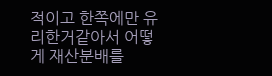적이고 한쪽에만 유리한거같아서 어떻게 재산분배를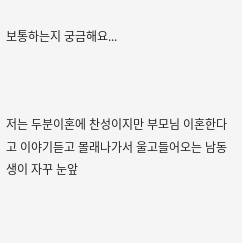보통하는지 궁금해요...



저는 두분이혼에 찬성이지만 부모님 이혼한다고 이야기듣고 몰래나가서 울고들어오는 남동생이 자꾸 눈앞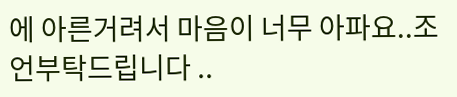에 아른거려서 마음이 너무 아파요..조언부탁드립니다 ..